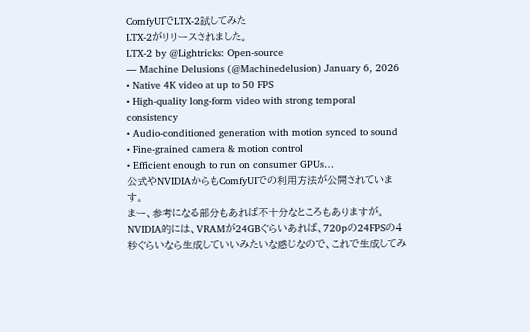ComfyUIでLTX-2試してみた
LTX-2がリリースされました。
LTX-2 by @Lightricks: Open-source
— Machine Delusions (@Machinedelusion) January 6, 2026
• Native 4K video at up to 50 FPS
• High-quality long-form video with strong temporal consistency
• Audio-conditioned generation with motion synced to sound
• Fine-grained camera & motion control
• Efficient enough to run on consumer GPUs…
公式やNVIDIAからもComfyUIでの利用方法が公開されています。
まー、参考になる部分もあれば不十分なところもありますが。
NVIDIA的には、VRAMが24GBぐらいあれば、720pの24FPSの4秒ぐらいなら生成していいみたいな感じなので、これで生成してみ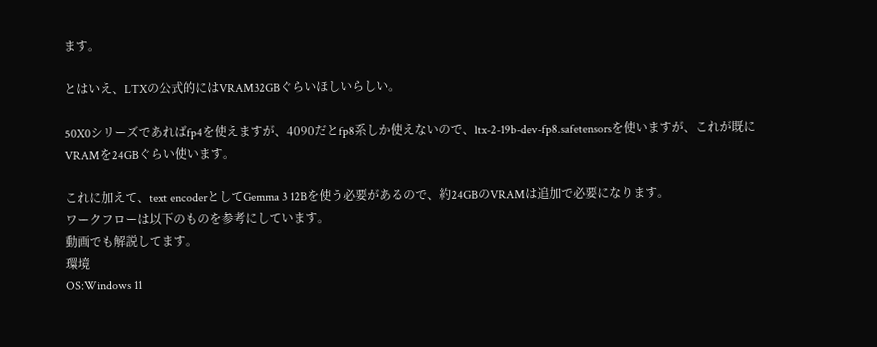ます。

とはいえ、LTXの公式的にはVRAM32GBぐらいほしいらしい。

50X0シリーズであればfp4を使えますが、4090だとfp8系しか使えないので、ltx-2-19b-dev-fp8.safetensorsを使いますが、これが既にVRAMを24GBぐらい使います。

これに加えて、text encoderとしてGemma 3 12Bを使う必要があるので、約24GBのVRAMは追加で必要になります。
ワークフローは以下のものを参考にしています。
動画でも解説してます。
環境
OS:Windows 11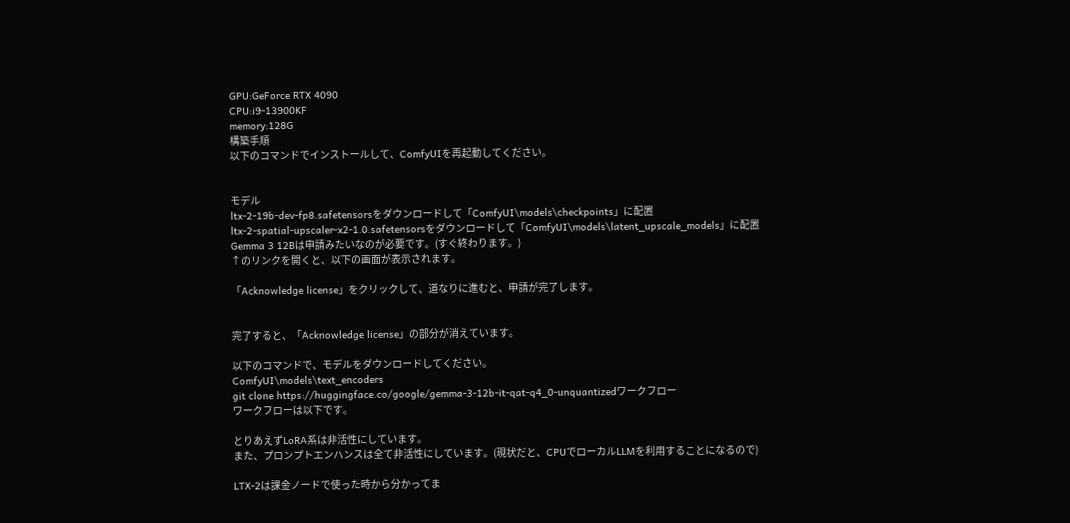GPU:GeForce RTX 4090
CPU:i9-13900KF
memory:128G
構築手順
以下のコマンドでインストールして、ComfyUIを再起動してください。


モデル
ltx-2-19b-dev-fp8.safetensorsをダウンロードして「ComfyUI\models\checkpoints」に配置
ltx-2-spatial-upscaler-x2-1.0.safetensorsをダウンロードして「ComfyUI\models\latent_upscale_models」に配置
Gemma 3 12Bは申請みたいなのが必要です。(すぐ終わります。)
↑のリンクを開くと、以下の画面が表示されます。

「Acknowledge license」をクリックして、道なりに進むと、申請が完了します。


完了すると、「Acknowledge license」の部分が消えています。

以下のコマンドで、モデルをダウンロードしてください。
ComfyUI\models\text_encoders
git clone https://huggingface.co/google/gemma-3-12b-it-qat-q4_0-unquantizedワークフロー
ワークフローは以下です。

とりあえずLoRA系は非活性にしています。
また、プロンプトエンハンスは全て非活性にしています。(現状だと、CPUでローカルLLMを利用することになるので)

LTX-2は課金ノードで使った時から分かってま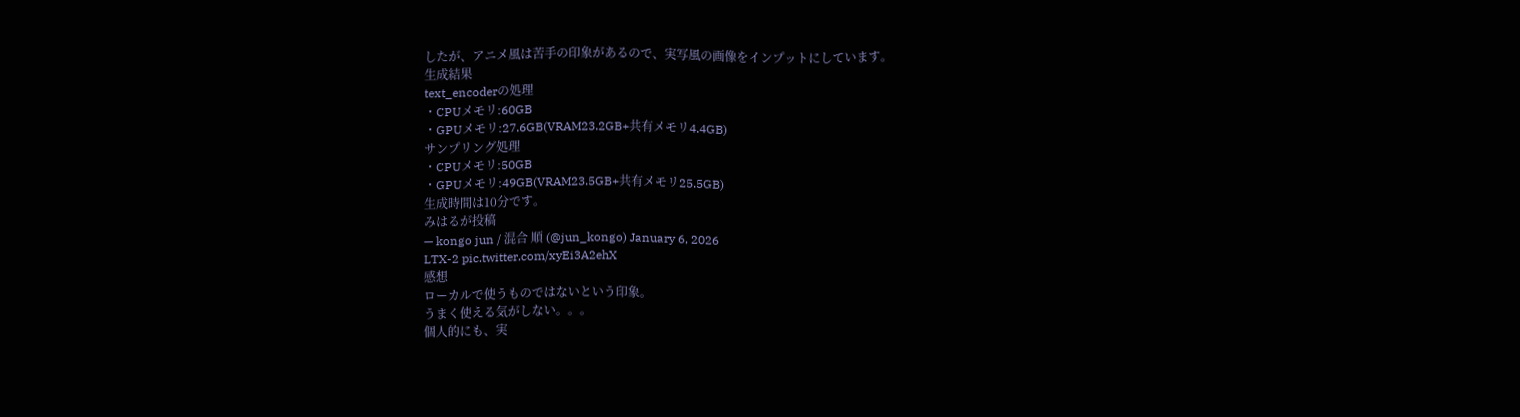したが、アニメ風は苦手の印象があるので、実写風の画像をインプットにしています。
生成結果
text_encoderの処理
・CPUメモリ:60GB
・GPUメモリ:27.6GB(VRAM23.2GB+共有メモリ4.4GB)
サンプリング処理
・CPUメモリ:50GB
・GPUメモリ:49GB(VRAM23.5GB+共有メモリ25.5GB)
生成時間は10分です。
みはるが投稿
— kongo jun / 混合 順 (@jun_kongo) January 6, 2026
LTX-2 pic.twitter.com/xyEi3A2ehX
感想
ローカルで使うものではないという印象。
うまく使える気がしない。。。
個人的にも、実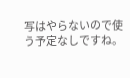写はやらないので使う予定なしですね。